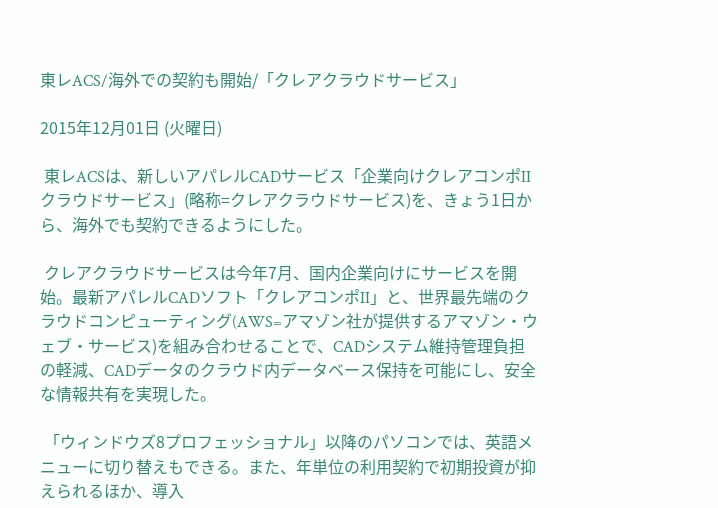東レACS/海外での契約も開始/「クレアクラウドサービス」

2015年12月01日 (火曜日)

 東レACSは、新しいアパレルCADサービス「企業向けクレアコンポIIクラウドサービス」(略称=クレアクラウドサービス)を、きょう1日から、海外でも契約できるようにした。

 クレアクラウドサービスは今年7月、国内企業向けにサービスを開始。最新アパレルCADソフト「クレアコンポII」と、世界最先端のクラウドコンピューティング(AWS=アマゾン社が提供するアマゾン・ウェブ・サービス)を組み合わせることで、CADシステム維持管理負担の軽減、CADデータのクラウド内データベース保持を可能にし、安全な情報共有を実現した。

 「ウィンドウズ8プロフェッショナル」以降のパソコンでは、英語メニューに切り替えもできる。また、年単位の利用契約で初期投資が抑えられるほか、導入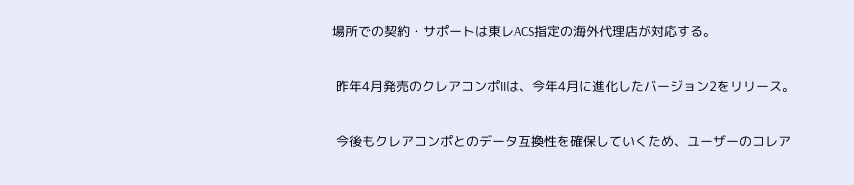場所での契約・サポートは東レACS指定の海外代理店が対応する。

 昨年4月発売のクレアコンポIIは、今年4月に進化したバージョン2をリリース。

 今後もクレアコンポとのデータ互換性を確保していくため、ユーザーのコレア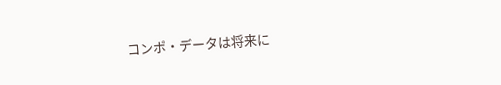コンポ・データは将来に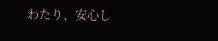わたり、安心し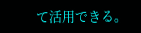て活用できる。